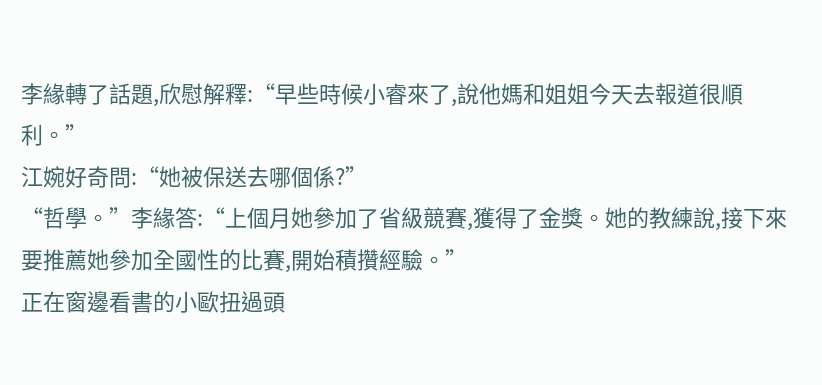李緣轉了話題,欣慰解釋:“早些時候小睿來了,說他媽和姐姐今天去報道很順利。”
江婉好奇問:“她被保送去哪個係?”
“哲學。”李緣答:“上個月她參加了省級競賽,獲得了金獎。她的教練說,接下來要推薦她參加全國性的比賽,開始積攢經驗。”
正在窗邊看書的小歐扭過頭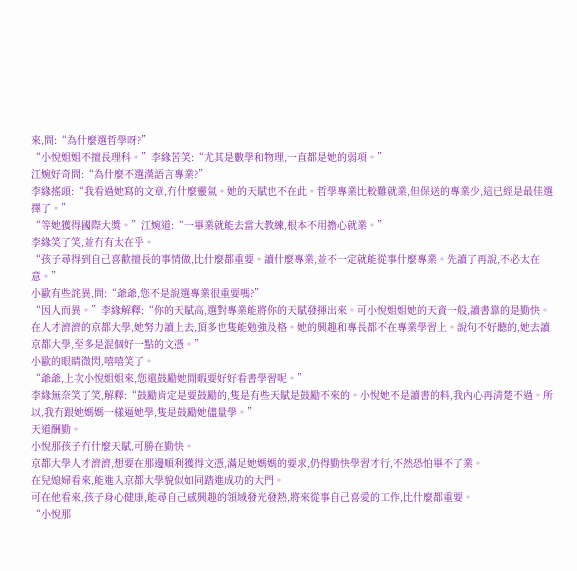來,問:“為什麼選哲學呀?”
“小悅姐姐不擅長理科。”李緣苦笑:“尤其是數學和物理,一直都是她的弱項。”
江婉好奇問:“為什麼不選漢語言專業?”
李緣搖頭:“我看過她寫的文章,冇什麼靈氣。她的天賦也不在此。哲學專業比較難就業,但保送的專業少,這已經是最佳選擇了。”
“等她獲得國際大獎。”江婉道:“一畢業就能去當大教練,根本不用擔心就業。”
李緣笑了笑,並冇有太在乎。
“孩子尋得到自己喜歡擅長的事情做,比什麼都重要。讀什麼專業,並不一定就能從事什麼專業。先讀了再說,不必太在意。”
小歐有些詫異,問:“爺爺,您不是說選專業很重要嗎?”
“因人而異。”李緣解釋:“你的天賦高,選對專業能將你的天賦發揮出來。可小悅姐姐她的天資一般,讀書靠的是勤快。在人才濟濟的京都大學,她努力讀上去,頂多也隻能勉強及格。她的興趣和專長都不在專業學習上。說句不好聽的,她去讀京都大學,至多是混個好一點的文憑。”
小歐的眼睛微閃,嘻嘻笑了。
“爺爺,上次小悅姐姐來,您還鼓勵她閒暇要好好看書學習呢。”
李緣無奈笑了笑,解釋:“鼓勵肯定是要鼓勵的,隻是有些天賦是鼓勵不來的。小悅她不是讀書的料,我內心再清楚不過。所以,我冇跟她媽媽一樣逼她學,隻是鼓勵她儘量學。”
天道酬勤。
小悅那孩子冇什麼天賦,可勝在勤快。
京都大學人才濟濟,想要在那邊順利獲得文憑,滿足她媽媽的要求,仍得勤快學習才行,不然恐怕畢不了業。
在兒媳婦看來,能進入京都大學貌似如同踏進成功的大門。
可在他看來,孩子身心健康,能尋自己感興趣的領域發光發熱,將來從事自己喜愛的工作,比什麼都重要。
“小悅那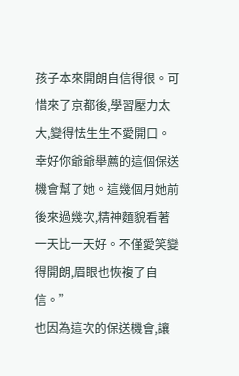孩子本來開朗自信得很。可惜來了京都後,學習壓力太大,變得怯生生不愛開口。幸好你爺爺舉薦的這個保送機會幫了她。這幾個月她前後來過幾次,精神麵貌看著一天比一天好。不僅愛笑變得開朗,眉眼也恢複了自信。”
也因為這次的保送機會,讓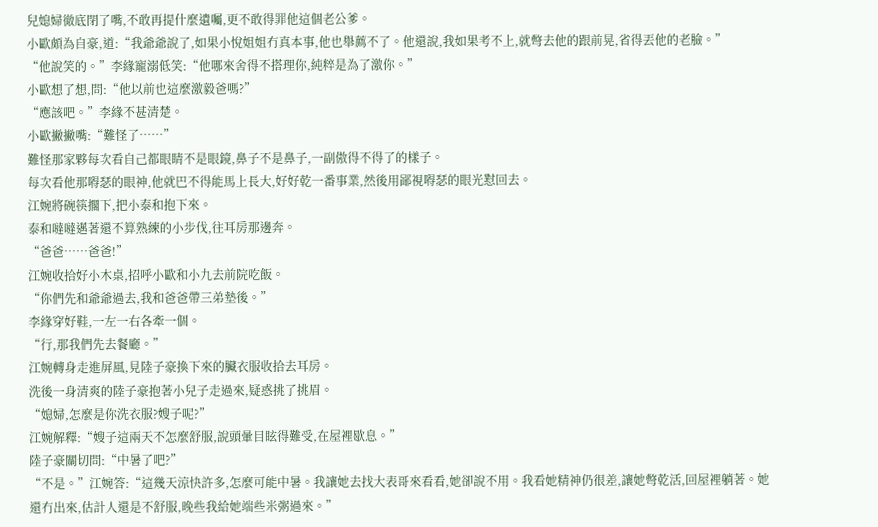兒媳婦徹底閉了嘴,不敢再提什麼遺囑,更不敢得罪他這個老公爹。
小歐頗為自豪,道:“我爺爺說了,如果小悅姐姐冇真本事,他也舉薦不了。他還說,我如果考不上,就彆去他的跟前晃,省得丟他的老臉。”
“他說笑的。”李緣寵溺低笑:“他哪來舍得不搭理你,純粹是為了激你。”
小歐想了想,問:“他以前也這麼激毅爸嗎?”
“應該吧。”李緣不甚清楚。
小歐撇撇嘴:“難怪了……”
難怪那家夥每次看自己都眼睛不是眼鏡,鼻子不是鼻子,一副傲得不得了的樣子。
每次看他那嘚瑟的眼神,他就巴不得能馬上長大,好好乾一番事業,然後用鄙視嘚瑟的眼光懟回去。
江婉將碗筷擱下,把小泰和抱下來。
泰和噠噠邁著還不算熟練的小步伐,往耳房那邊奔。
“爸爸……爸爸!”
江婉收拾好小木桌,招呼小歐和小九去前院吃飯。
“你們先和爺爺過去,我和爸爸帶三弟墊後。”
李緣穿好鞋,一左一右各牽一個。
“行,那我們先去餐廳。”
江婉轉身走進屏風,見陸子豪換下來的臟衣服收拾去耳房。
洗後一身清爽的陸子豪抱著小兒子走過來,疑惑挑了挑眉。
“媳婦,怎麼是你洗衣服?嫂子呢?”
江婉解釋:“嫂子這兩天不怎麼舒服,說頭暈目眩得難受,在屋裡歇息。”
陸子豪關切問:“中暑了吧?”
“不是。”江婉答:“這幾天涼快許多,怎麼可能中暑。我讓她去找大表哥來看看,她卻說不用。我看她精神仍很差,讓她彆乾活,回屋裡躺著。她還冇出來,估計人還是不舒服,晚些我給她端些米粥過來。”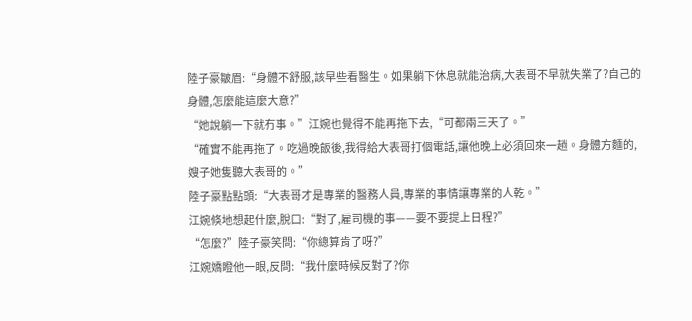陸子豪皺眉:“身體不舒服,該早些看醫生。如果躺下休息就能治病,大表哥不早就失業了?自己的身體,怎麼能這麼大意?”
“她說躺一下就冇事。”江婉也覺得不能再拖下去,“可都兩三天了。”
“確實不能再拖了。吃過晚飯後,我得給大表哥打個電話,讓他晚上必須回來一趟。身體方麵的,嫂子她隻聽大表哥的。”
陸子豪點點頭:“大表哥才是專業的醫務人員,專業的事情讓專業的人乾。”
江婉倏地想起什麼,脫口:“對了,雇司機的事——要不要提上日程?”
“怎麼?”陸子豪笑問:“你總算肯了呀?”
江婉嬌瞪他一眼,反問:“我什麼時候反對了?你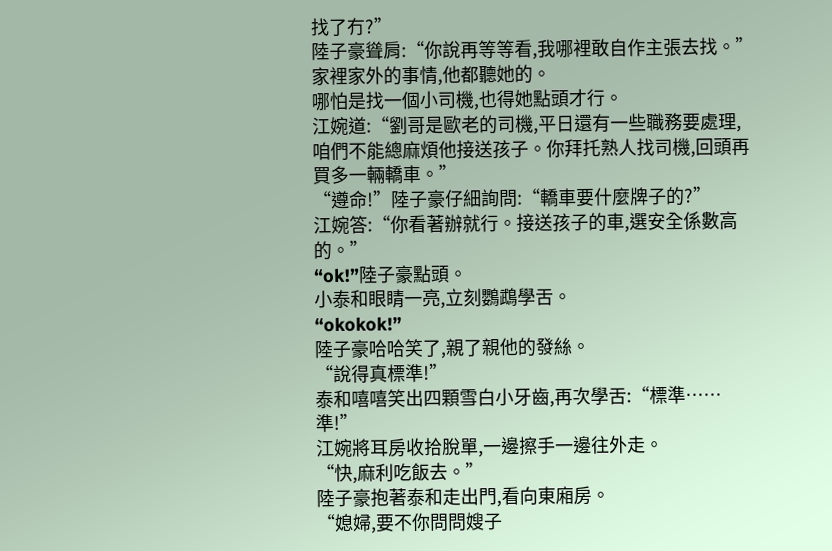找了冇?”
陸子豪聳肩:“你說再等等看,我哪裡敢自作主張去找。”
家裡家外的事情,他都聽她的。
哪怕是找一個小司機,也得她點頭才行。
江婉道:“劉哥是歐老的司機,平日還有一些職務要處理,咱們不能總麻煩他接送孩子。你拜托熟人找司機,回頭再買多一輛轎車。”
“遵命!”陸子豪仔細詢問:“轎車要什麼牌子的?”
江婉答:“你看著辦就行。接送孩子的車,選安全係數高的。”
“ok!”陸子豪點頭。
小泰和眼睛一亮,立刻鸚鵡學舌。
“okokok!”
陸子豪哈哈笑了,親了親他的發絲。
“說得真標準!”
泰和嘻嘻笑出四顆雪白小牙齒,再次學舌:“標準……準!”
江婉將耳房收拾脫單,一邊擦手一邊往外走。
“快,麻利吃飯去。”
陸子豪抱著泰和走出門,看向東廂房。
“媳婦,要不你問問嫂子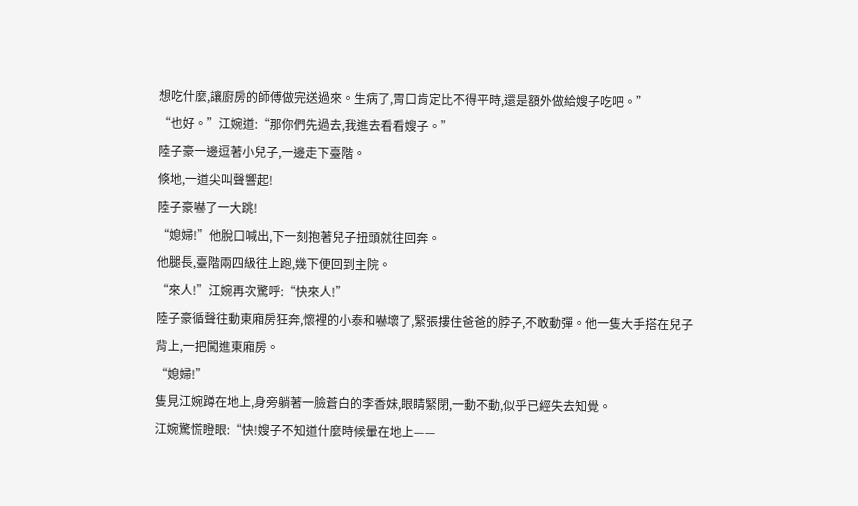想吃什麼,讓廚房的師傅做完送過來。生病了,胃口肯定比不得平時,還是額外做給嫂子吃吧。”
“也好。”江婉道:“那你們先過去,我進去看看嫂子。”
陸子豪一邊逗著小兒子,一邊走下臺階。
倏地,一道尖叫聲響起!
陸子豪嚇了一大跳!
“媳婦!”他脫口喊出,下一刻抱著兒子扭頭就往回奔。
他腿長,臺階兩四級往上跑,幾下便回到主院。
“來人!”江婉再次驚呼:“快來人!”
陸子豪循聲往動東廂房狂奔,懷裡的小泰和嚇壞了,緊張摟住爸爸的脖子,不敢動彈。他一隻大手搭在兒子背上,一把闖進東廂房。
“媳婦!”
隻見江婉蹲在地上,身旁躺著一臉蒼白的李香妹,眼睛緊閉,一動不動,似乎已經失去知覺。
江婉驚慌瞪眼:“快!嫂子不知道什麼時候暈在地上——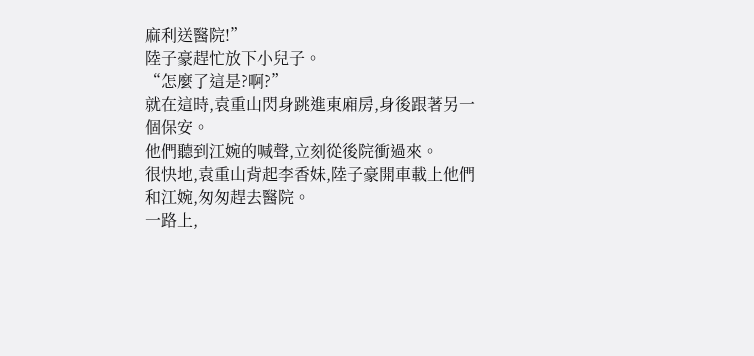麻利送醫院!”
陸子豪趕忙放下小兒子。
“怎麼了這是?啊?”
就在這時,袁重山閃身跳進東廂房,身後跟著另一個保安。
他們聽到江婉的喊聲,立刻從後院衝過來。
很快地,袁重山背起李香妹,陸子豪開車載上他們和江婉,匆匆趕去醫院。
一路上,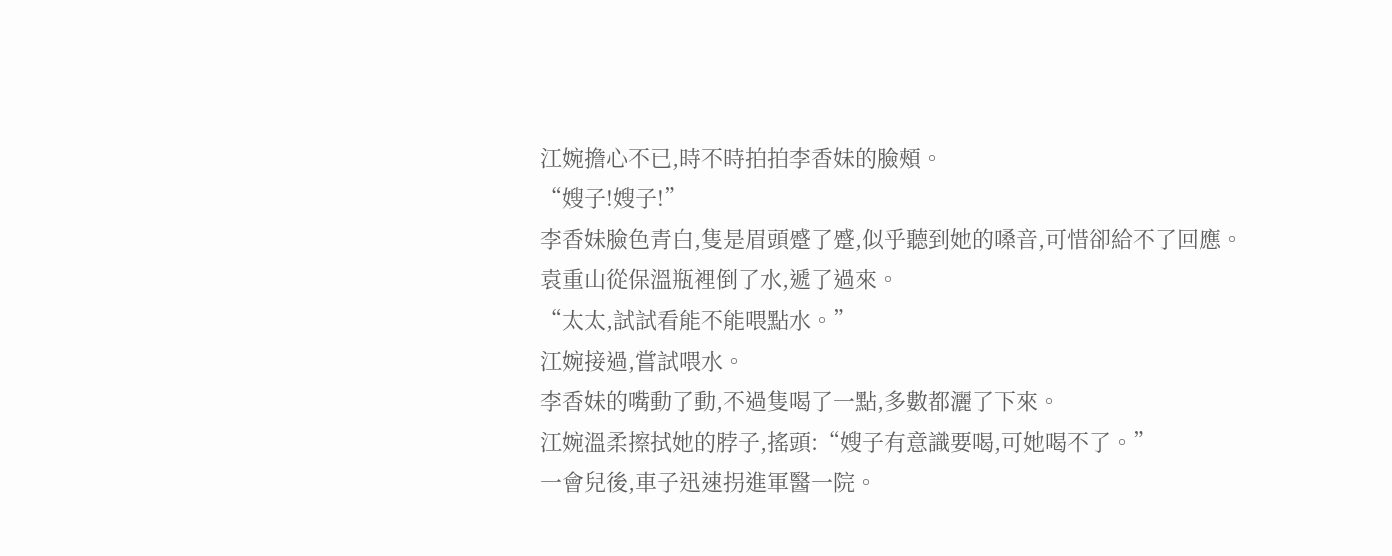江婉擔心不已,時不時拍拍李香妹的臉頰。
“嫂子!嫂子!”
李香妹臉色青白,隻是眉頭蹙了蹙,似乎聽到她的嗓音,可惜卻給不了回應。
袁重山從保溫瓶裡倒了水,遞了過來。
“太太,試試看能不能喂點水。”
江婉接過,嘗試喂水。
李香妹的嘴動了動,不過隻喝了一點,多數都灑了下來。
江婉溫柔擦拭她的脖子,搖頭:“嫂子有意識要喝,可她喝不了。”
一會兒後,車子迅速拐進軍醫一院。